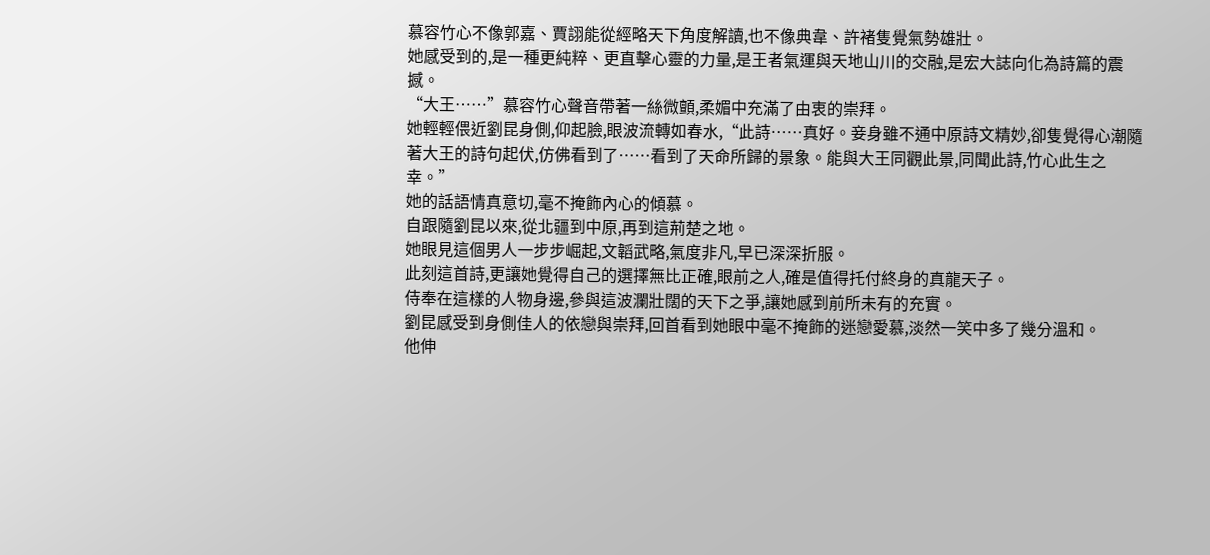慕容竹心不像郭嘉、賈詡能從經略天下角度解讀,也不像典韋、許褚隻覺氣勢雄壯。
她感受到的,是一種更純粹、更直擊心靈的力量,是王者氣運與天地山川的交融,是宏大誌向化為詩篇的震撼。
“大王……”慕容竹心聲音帶著一絲微顫,柔媚中充滿了由衷的崇拜。
她輕輕偎近劉昆身側,仰起臉,眼波流轉如春水,“此詩……真好。妾身雖不通中原詩文精妙,卻隻覺得心潮隨著大王的詩句起伏,仿佛看到了……看到了天命所歸的景象。能與大王同觀此景,同聞此詩,竹心此生之幸。”
她的話語情真意切,毫不掩飾內心的傾慕。
自跟隨劉昆以來,從北疆到中原,再到這荊楚之地。
她眼見這個男人一步步崛起,文韜武略,氣度非凡,早已深深折服。
此刻這首詩,更讓她覺得自己的選擇無比正確,眼前之人,確是值得托付終身的真龍天子。
侍奉在這樣的人物身邊,參與這波瀾壯闊的天下之爭,讓她感到前所未有的充實。
劉昆感受到身側佳人的依戀與崇拜,回首看到她眼中毫不掩飾的迷戀愛慕,淡然一笑中多了幾分溫和。
他伸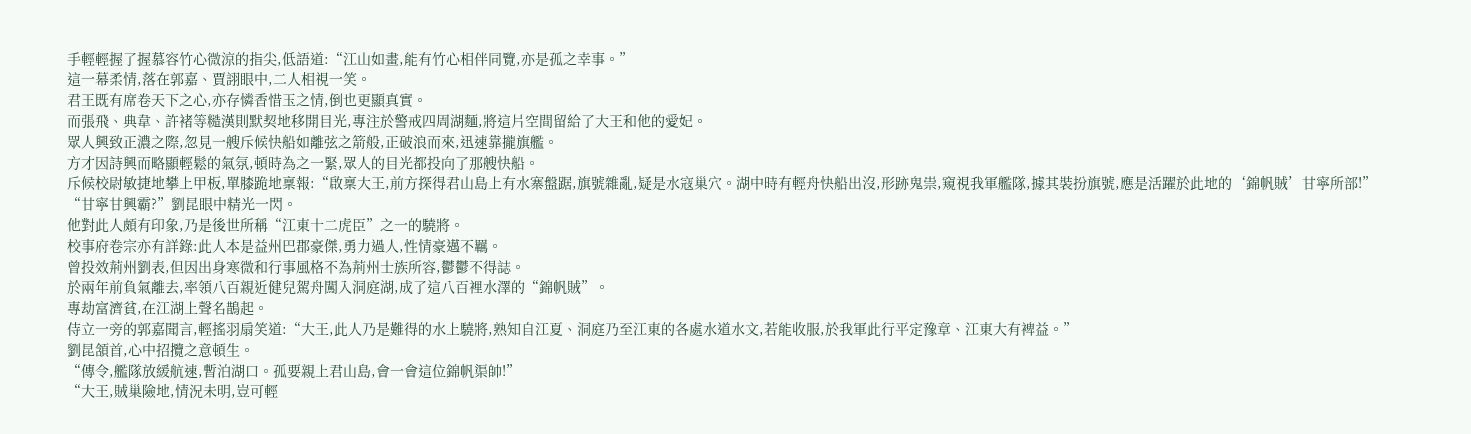手輕輕握了握慕容竹心微涼的指尖,低語道:“江山如畫,能有竹心相伴同覽,亦是孤之幸事。”
這一幕柔情,落在郭嘉、賈詡眼中,二人相視一笑。
君王既有席卷天下之心,亦存憐香惜玉之情,倒也更顯真實。
而張飛、典韋、許褚等糙漢則默契地移開目光,專注於警戒四周湖麵,將這片空間留給了大王和他的愛妃。
眾人興致正濃之際,忽見一艘斥候快船如離弦之箭般,正破浪而來,迅速靠攏旗艦。
方才因詩興而略顯輕鬆的氣氛,頓時為之一緊,眾人的目光都投向了那艘快船。
斥候校尉敏捷地攀上甲板,單膝跪地稟報:“啟稟大王,前方探得君山島上有水寨盤踞,旗號雜亂,疑是水寇巢穴。湖中時有輕舟快船出沒,形跡鬼祟,窺視我軍艦隊,據其裝扮旗號,應是活躍於此地的‘錦帆賊’甘寧所部!”
“甘寧甘興霸?”劉昆眼中精光一閃。
他對此人頗有印象,乃是後世所稱“江東十二虎臣”之一的驍將。
校事府卷宗亦有詳錄:此人本是益州巴郡豪傑,勇力過人,性情豪邁不羈。
曾投效荊州劉表,但因出身寒微和行事風格不為荊州士族所容,鬱鬱不得誌。
於兩年前負氣離去,率領八百親近健兒駕舟闖入洞庭湖,成了這八百裡水澤的“錦帆賊”。
專劫富濟貧,在江湖上聲名鵲起。
侍立一旁的郭嘉聞言,輕搖羽扇笑道:“大王,此人乃是難得的水上驍將,熟知自江夏、洞庭乃至江東的各處水道水文,若能收服,於我軍此行平定豫章、江東大有裨益。”
劉昆頷首,心中招攬之意頓生。
“傳令,艦隊放緩航速,暫泊湖口。孤要親上君山島,會一會這位錦帆渠帥!”
“大王,賊巢險地,情況未明,豈可輕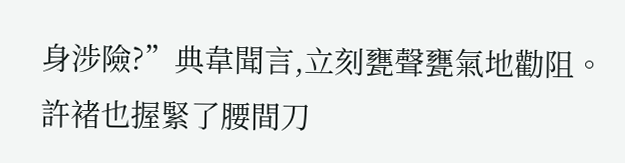身涉險?”典韋聞言,立刻甕聲甕氣地勸阻。
許褚也握緊了腰間刀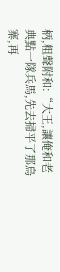柄,粗聲附和:“大王,讓俺和老典點一隊兵馬,先去掃平了那鳥寨,再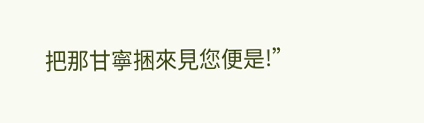把那甘寧捆來見您便是!”